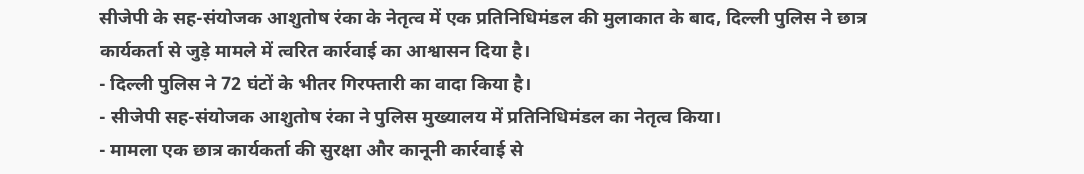सीजेपी के सह-संयोजक आशुतोष रंका के नेतृत्व में एक प्रतिनिधिमंडल की मुलाकात के बाद, दिल्ली पुलिस ने छात्र कार्यकर्ता से जुड़े मामले में त्वरित कार्रवाई का आश्वासन दिया है।
- दिल्ली पुलिस ने 72 घंटों के भीतर गिरफ्तारी का वादा किया है।
- सीजेपी सह-संयोजक आशुतोष रंका ने पुलिस मुख्यालय में प्रतिनिधिमंडल का नेतृत्व किया।
- मामला एक छात्र कार्यकर्ता की सुरक्षा और कानूनी कार्रवाई से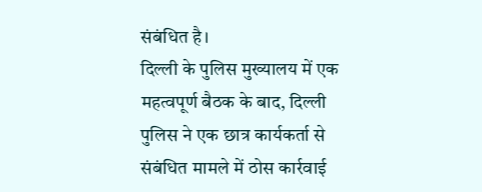संबंधित है।
दिल्ली के पुलिस मुख्यालय में एक महत्वपूर्ण बैठक के बाद, दिल्ली पुलिस ने एक छात्र कार्यकर्ता से संबंधित मामले में ठोस कार्रवाई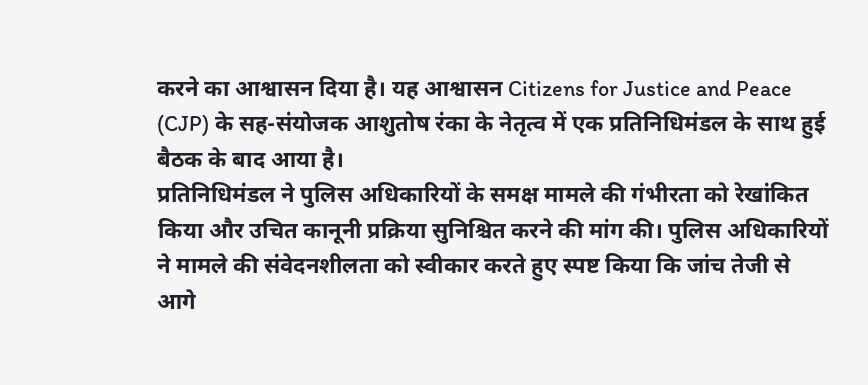करने का आश्वासन दिया है। यह आश्वासन Citizens for Justice and Peace (CJP) के सह-संयोजक आशुतोष रंका के नेतृत्व में एक प्रतिनिधिमंडल के साथ हुई बैठक के बाद आया है।
प्रतिनिधिमंडल ने पुलिस अधिकारियों के समक्ष मामले की गंभीरता को रेखांकित किया और उचित कानूनी प्रक्रिया सुनिश्चित करने की मांग की। पुलिस अधिकारियों ने मामले की संवेदनशीलता को स्वीकार करते हुए स्पष्ट किया कि जांच तेजी से आगे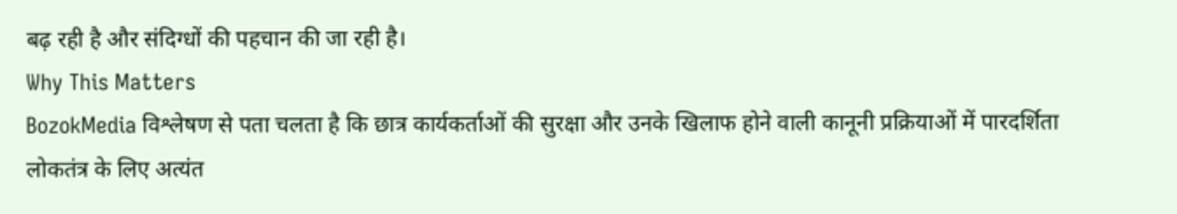बढ़ रही है और संदिग्धों की पहचान की जा रही है।
Why This Matters
BozokMedia विश्लेषण से पता चलता है कि छात्र कार्यकर्ताओं की सुरक्षा और उनके खिलाफ होने वाली कानूनी प्रक्रियाओं में पारदर्शिता लोकतंत्र के लिए अत्यंत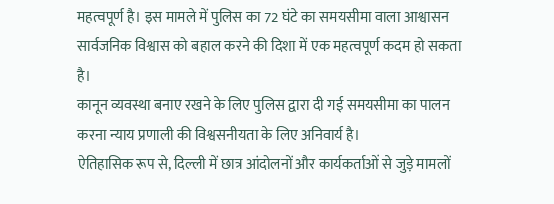महत्वपूर्ण है। इस मामले में पुलिस का 72 घंटे का समयसीमा वाला आश्वासन सार्वजनिक विश्वास को बहाल करने की दिशा में एक महत्वपूर्ण कदम हो सकता है।
कानून व्यवस्था बनाए रखने के लिए पुलिस द्वारा दी गई समयसीमा का पालन करना न्याय प्रणाली की विश्वसनीयता के लिए अनिवार्य है।
ऐतिहासिक रूप से, दिल्ली में छात्र आंदोलनों और कार्यकर्ताओं से जुड़े मामलों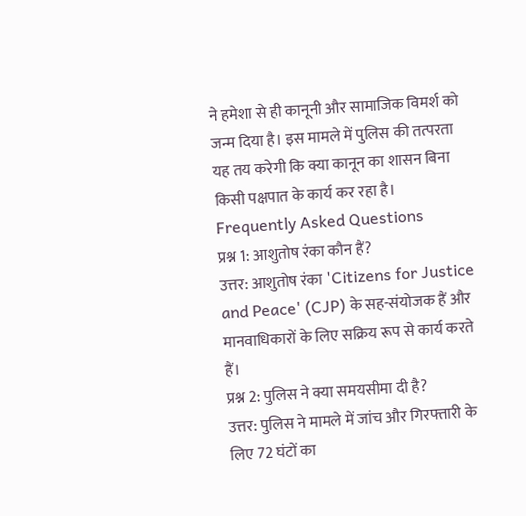ने हमेशा से ही कानूनी और सामाजिक विमर्श को जन्म दिया है। इस मामले में पुलिस की तत्परता यह तय करेगी कि क्या कानून का शासन बिना किसी पक्षपात के कार्य कर रहा है।
Frequently Asked Questions
प्रश्न 1: आशुतोष रंका कौन हैं?
उत्तर: आशुतोष रंका 'Citizens for Justice and Peace' (CJP) के सह-संयोजक हैं और मानवाधिकारों के लिए सक्रिय रूप से कार्य करते हैं।
प्रश्न 2: पुलिस ने क्या समयसीमा दी है?
उत्तर: पुलिस ने मामले में जांच और गिरफ्तारी के लिए 72 घंटों का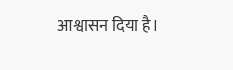आश्वासन दिया है।